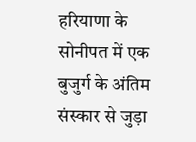हरियाणा के सोनीपत में एक बुजुर्ग के अंतिम संस्कार से जुड़ा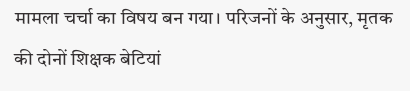मामला चर्चा का विषय बन गया। परिजनों के अनुसार, मृतक की दोनों शिक्षक बेटियां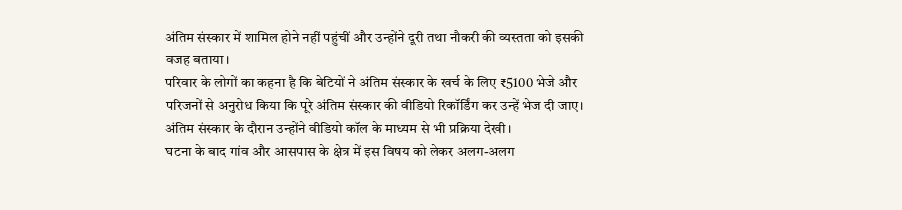अंतिम संस्कार में शामिल होने नहीं पहुंचीं और उन्होंने दूरी तथा नौकरी की व्यस्तता को इसकी वजह बताया।
परिवार के लोगों का कहना है कि बेटियों ने अंतिम संस्कार के खर्च के लिए ₹5100 भेजे और परिजनों से अनुरोध किया कि पूरे अंतिम संस्कार की वीडियो रिकॉर्डिंग कर उन्हें भेज दी जाए। अंतिम संस्कार के दौरान उन्होंने वीडियो कॉल के माध्यम से भी प्रक्रिया देखी।
घटना के बाद गांव और आसपास के क्षेत्र में इस विषय को लेकर अलग-अलग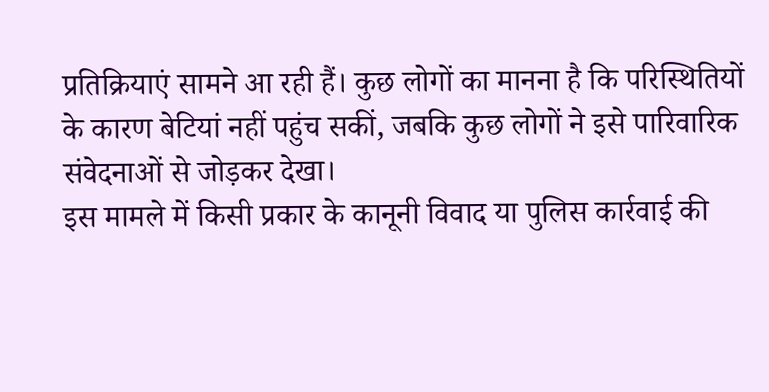प्रतिक्रियाएं सामने आ रही हैं। कुछ लोगों का मानना है कि परिस्थितियों के कारण बेटियां नहीं पहुंच सकीं, जबकि कुछ लोगों ने इसे पारिवारिक संवेदनाओं से जोड़कर देखा।
इस मामले में किसी प्रकार के कानूनी विवाद या पुलिस कार्रवाई की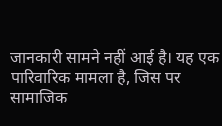जानकारी सामने नहीं आई है। यह एक पारिवारिक मामला है, जिस पर सामाजिक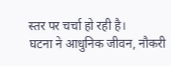स्तर पर चर्चा हो रही है।
घटना ने आधुनिक जीवन, नौकरी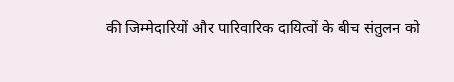की जिम्मेदारियों और पारिवारिक दायित्वों के बीच संतुलन को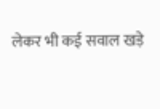लेकर भी कई सवाल खड़े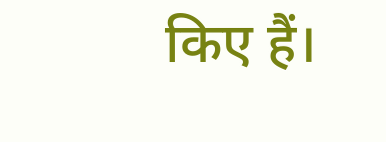किए हैं।